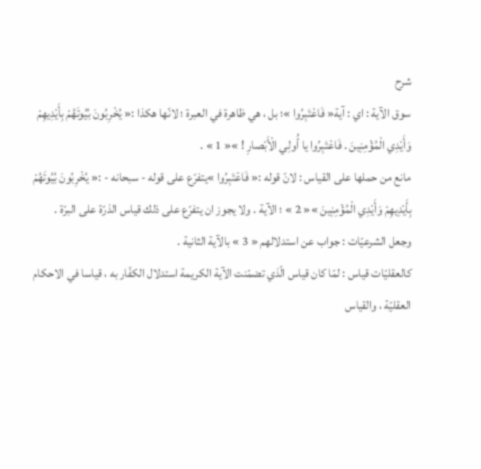شرح
سوق الآية : اي : آية« فَاعْتَبِرُوا »؛ بل ، هي ظاهرة في العبرة ؛ لانّها هكذا :« يُخْرِبُونَ بُيُوتَهُمْ بِأَيْدِيهِمْ وَأَيْدِي الْمُؤْمِنِينَ . فَاعْتَبِرُوا يا أُولِي الْأَبْصارِ ! »« 1 » .
مانع من حملها على القياس : لانّ قوله :« فَاعْتَبِرُوا »يتفرّع على قوله - سبحانه - :« يُخْرِبُونَ بُيُوتَهُمْ بِأَيْدِيهِمْ وَأَيْدِي الْمُؤْمِنِينَ »« 2 » ؛ الآية . ولا يجوز ان يتفرّع على ذلك قياس الذرّة على البرّة .
وجعل الشرعيّات : جواب عن استدلالهم « 3 » بالآية الثانية .
كالعقليّات قياس : لمّا كان قياس الّذي تضمّنت الآية الكريمة استدلال الكفّار به ، قياسا في الاحكام العقليّة ، والقياس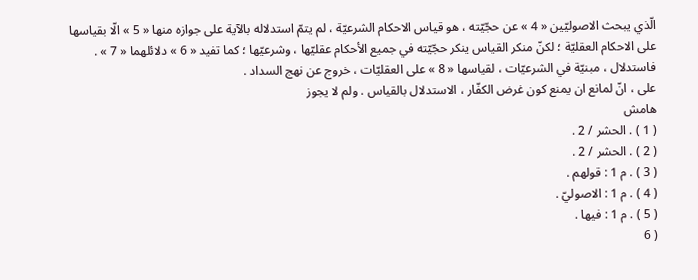الّذي يبحث الاصوليّين « 4 » عن حجّيّته ، هو قياس الاحكام الشرعيّة ، لم يتمّ استدلاله بالآية على جوازه منها « 5 » الّا بقياسها على الاحكام العقليّة ؛ لكنّ منكر القياس ينكر حجّيّته في جميع الأحكام عقليّها ، وشرعيّها ؛ كما تفيد « 6 » دلائلهما « 7 » . فاستدلال ، مبنيّة في الشرعيّات ، لقياسها « 8 » على العقليّات ، خروج عن نهج السداد .
على ، انّ لمانع ان يمنع كون غرض الكفّار ، الاستدلال بالقياس . ولم لا يجوز
هامش
( 1 ) . الحشر / 2 .
( 2 ) . الحشر / 2 .
( 3 ) . م 1 : قولهم .
( 4 ) . م 1 : الاصوليّ .
( 5 ) . م 1 : فيها .
( 6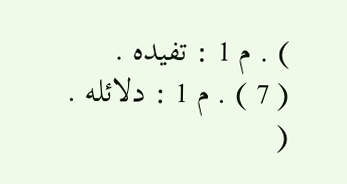) . م 1 : تفيده .
( 7 ) . م 1 : دلائله .
(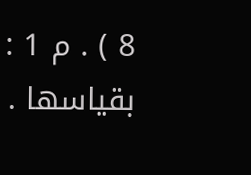8 ) . م 1 : بقياسها .